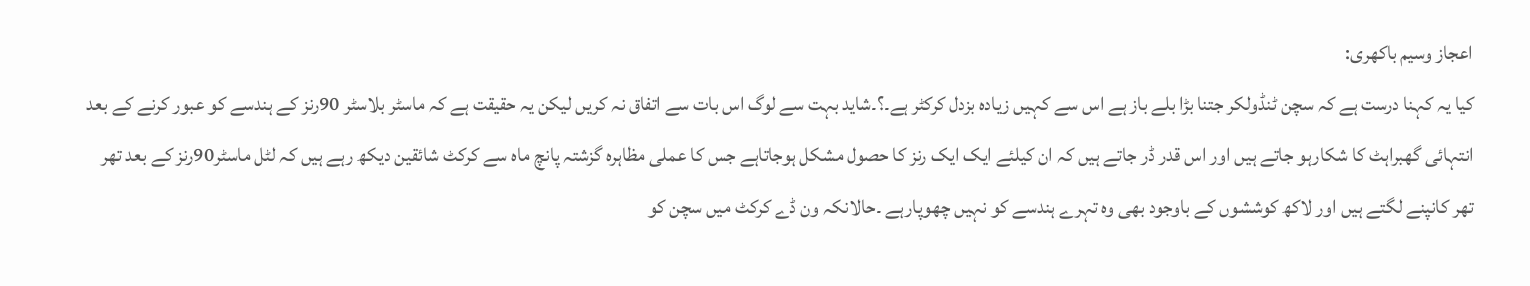اعجاز وسیم باکھری:
کیا یہ کہنا درست ہے کہ سچن ٹنڈولکر جتنا بڑا بلے باز ہے اس سے کہیں زیادہ بزدل کرکٹر ہے۔؟۔شاید بہت سے لوگ اس بات سے اتفاق نہ کریں لیکن یہ حقیقت ہے کہ ماسٹر بلاسٹر 90رنز کے ہندسے کو عبور کرنے کے بعد انتہائی گھبراہٹ کا شکارہو جاتے ہیں اور اس قدر ڈر جاتے ہیں کہ ان کیلئے ایک ایک رنز کا حصول مشکل ہوجاتاہے جس کا عملی مظاہرہ گزشتہ پانچ ماہ سے کرکٹ شائقین دیکھ رہے ہیں کہ لٹل ماسٹر90رنز کے بعد تھر تھر کانپنے لگتے ہیں اور لاکھ کوششوں کے باوجود بھی وہ تہرے ہندسے کو نہیں چھوپارہے ۔حالانکہ ون ڈے کرکٹ میں سچن کو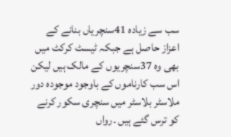سب سے زیادہ 41سنچریاں بنانے کے اعزاز حاصل ہے جبکہ ٹیسٹ کرکٹ میں بھی وہ 37سنچریوں کے مالک ہیں لیکن اس سب کارناموں کے باوجود موجودہ دور ملاسٹر بلاسٹر میں سنچری سکور کرنے کو ترس گئے ہیں ۔رواں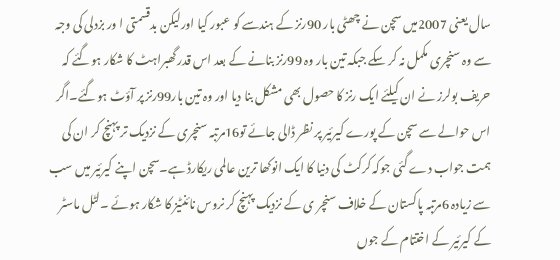سال یعنی 2007میں سچن نے چھٹی بار 90رنز کے ہندسے کو عبور کیا اورلیکن بدقسمتی ا ور بزدلی کی وجہ سے وہ سنچری مکمل نہ کر سکے جبکہ تین بار وہ 99رنز بنانے کے بعد اس قدر گھبراہٹ کا شکار ہوگئے کہ حریف بولرز نے ان کیلئے ایک رنز کا حصول بھی مشکل بنا دیا اور وہ تین بار99رنز پر آؤٹ ہوگئے۔اگر اس حوالے سے سچن کے پورے کیرئیر پر نظر ڈالی جائے تو16مرتبہ سنچری کے نزدیک تر پہنچ کر ان کی ہمت جواب دے گئی جوکہ کرکٹ کی دنیا کا ایک انوکھا ترین عالمی ریکارڈ ہے۔سچن اپنے کیرئیر میں سب سے زیادہ 6مرتبہ پاکستان کے خلاف سنچر ی کے نزدیک پہنچ کر نروس نائنٹیز کا شکار ہوئے ۔لٹل ماسٹر کے کیرئیر کے اختتام کے جوں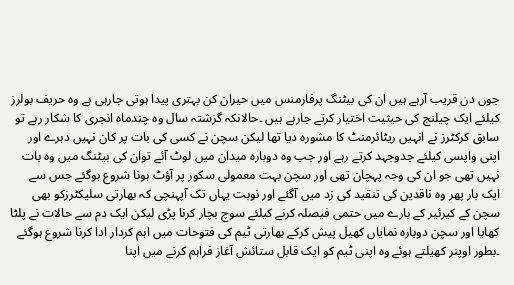جوں دن قریب آرہے ہیں ان کی بیٹنگ پرفارمنس میں حیران کن بہتری پیدا ہوتی جارہی ہے وہ حریف بولرز کیلئے ایک چیلنج کی حیثیت اختیار کرتے جارہے ہیں ۔حالانکہ گزشتہ سال وہ چندماہ انجری کا شکار رہے تو سابق کرکٹرز نے انہیں ریٹائرمنٹ کا مشورہ دیا تھا لیکن سچن نے کسی کی بات پر کان نہیں دہرے اور اپنی واپسی کیلئے جدوجہد کرتے رہے اور جب وہ دوبارہ میدان میں لوٹ آئے توان کی بیٹنگ میں وہ بات نہیں تھی جو ان کی وجہ پہچان تھی اور سچن بہت معمولی سکور پر آؤٹ ہونا شروع ہوگئے جس سے ایک بار پھر وہ ناقدین کی تنقید کی زد میں آگئے اور نوبت یہاں تک آپہنچی کہ بھارتی سلیکٹرزکو بھی سچن کے کیرئیر کے بارے میں حتمی فیصلہ کرنے کیلئے سوچ بچار کرنا پڑی لیکن ایک دم سے حالات نے پلٹا کھایا اور سچن دوبارہ نمایاں کھیل پیش کرکے بھارتی ٹیم کی فتوحات میں اہم کردار ادا کرنا شروع ہوگئے ۔بطور اوپنر کھیلتے ہوئے وہ اپنی ٹیم کو ایک قابل ستائش آغاز فراہم کرنے میں اپنا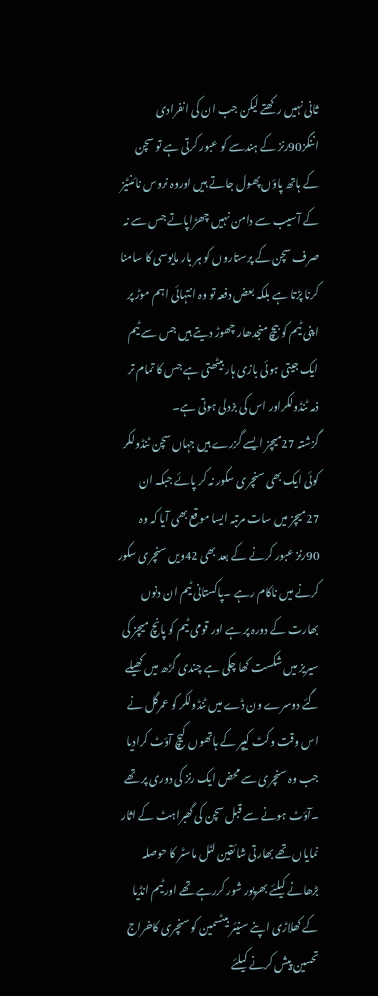ثانی نہیں رکھتے لیکن جب ان کی انفرادی اننگز90رنز کے ہندسے کو عبور کرتی ہے تو سچن کے ہاتھ پاؤں پھول جاتے ہیں اوروہ نروس نائنٹیز کے آسیب سے دامن نہیں چھڑاپاتے جس سے نہ صرف سچن کے پرستاروں کو ہر بار مایوسی کا سامنا کرنا پڑتا ہے بلکہ بعض دفعہ تو وہ انتہائی اہم موڑ پر اپنی ٹیم کو بیچ منجدھار چھوڑ دیتے ہیں جس سے ٹیم ایک جیتی ہوئی بازی ہار بیٹھتی ہے جس کا تمام تر ذمہ ٹنڈولکراور اس کی بزدلی ہوتی ہے۔
گزشتہ 27میچز ایسے گزرے ہیں جہاں سچن ٹنڈولکر کوئی ایک بھی سنچری سکور نہ کر پائے جبکہ ان 27میچز میں سات مرتبہ ایسا موقع بھی آیا کہ وہ 90رنز عبور کرنے کے بعد بھی 42ویں سنچری سکور کرنے میں ناکام رہے ۔پاکستانی ٹیم ان دنوں بھارت کے دورہ پر ہے اور قومی ٹیم کو پانچ میچز کی سیریز میں شکست کھا چکی ہے چندی گڑھ میں کھیلے گئے دوسرے ون ڈے میں ٹنڈولکر کو عمرگل نے اس وقت وکٹ کیپر کے ہاتھوں کیچ آؤٹ کرادیا جب وہ سنچری سے محض ایک رنز کی دوری پر تھے ۔آؤٹ ہونے سے قبل سچن کی گھبراہٹ کے اثار نمایاں تھے بھارتی شائقین لٹل ماسٹر کا حوصلہ بڑھانے کیلئے بھرپور شور کررہے تھے اور ٹیم انڈیا کے کھلاڑی اپنے سنیئر بیٹسمین کو سنچری کاخراج تحسین پیش کرنے کیلئے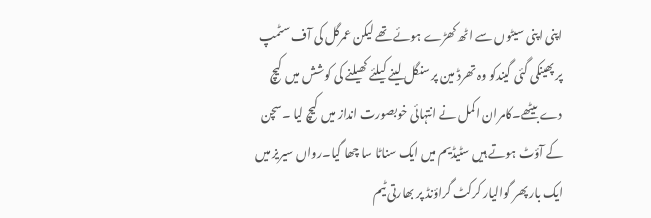اپنی اپنی سیٹوں سے اٹھ کھڑے ہوئے تھے لیکن عمرگل کی آف سٹمپ پر پھینکی گئی گیندکو وہ تھرڈ مین پر سنگل لینے کیلئے کھیلنے کی کوشش میں کیچ دے بیٹھے۔کامران اکمل نے انتہائی خوبصورت انداز میں کیچ لیا ۔سچن کے آؤٹ ہوتے ہیں سٹیڈیم میں ایک سناٹا سا چھا گیا۔رواں سیریز میں ایک بار پھر گوالیار کرکٹ گراؤنڈ پر بھارتی ٹیم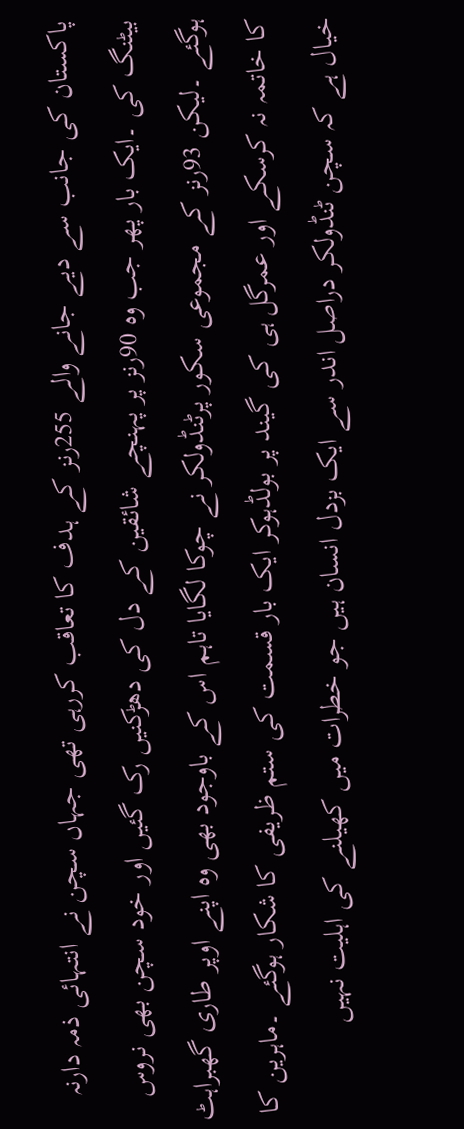پاکستان کی جانب سے دیے جانے والے 255رنز کے ہدف کا تعاقب کررہی تھی جہاں سچن نے انتہائی ذمہ دارنہ بیٹنگ کی ۔ایک بار پھر جب وہ 90رنز پر پہنچے شائقین کے دل کی دھڑکنیں رک گئیں اور خود سچن بھی نروس ہوگئے ۔لیکن 93رنز کے مجموعی سکور پرٹنڈولکر نے چوکا لگایا تاہم اس کے باوجود بھی وہ اپنے اوپر طاری گھبراہٹ کا خاتمہ نہ کرسکے اور عمرگل ہی کی گیند پر بولڈہوکر ایک بار قسمت کی ستم ظریفی کا شکار ہوگئے ۔ماہرین کا خیال ہے کہ سچن ٹنڈولکر دراصل اندر سے ایک بزدل انسان ہیں جو خطرات میں کھیلنے کی اہلیت نہیں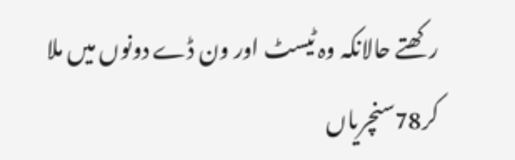رکھتے حالانکہ وہ ٹیسٹ اور ون ڈے دونوں میں ملا کر78سنچریاں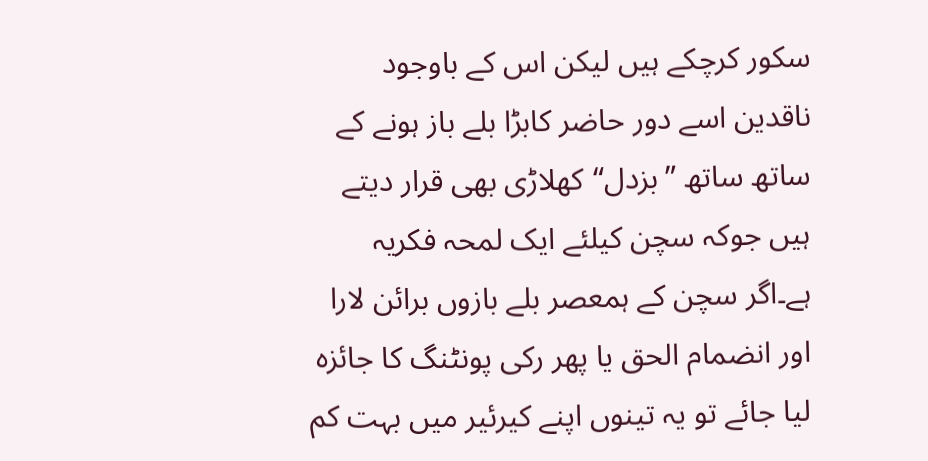سکور کرچکے ہیں لیکن اس کے باوجود ناقدین اسے دور حاضر کابڑا بلے باز ہونے کے ساتھ ساتھ ”بزدل“کھلاڑی بھی قرار دیتے ہیں جوکہ سچن کیلئے ایک لمحہ فکریہ ہے۔اگر سچن کے ہمعصر بلے بازوں برائن لارا اور انضمام الحق یا پھر رکی پونٹنگ کا جائزہ لیا جائے تو یہ تینوں اپنے کیرئیر میں بہت کم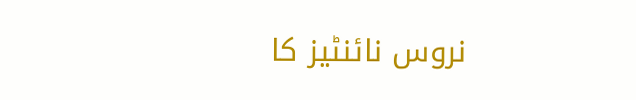نروس نائنٹیز کا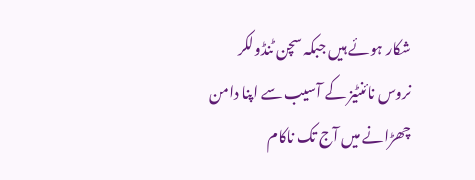شکار ہوئے ہیں جبکہ سچن ٹنڈولکر نروس نائنٹیز کے آسیب سے اپنا دامن چھڑانے میں آج تک ناکام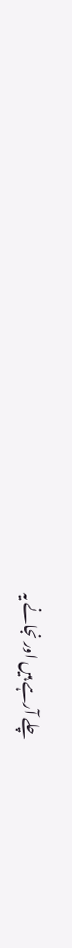چلے آرہے ہیں اور نجانے یہ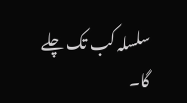سلسلہ کب تک چلے گا۔